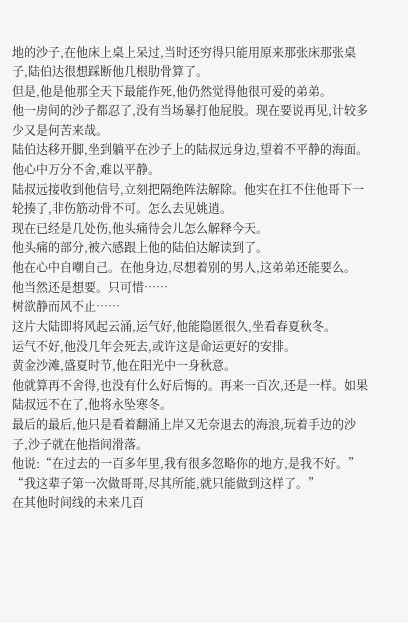地的沙子,在他床上桌上呆过,当时还穷得只能用原来那张床那张桌子,陆伯达很想踩断他几根肋骨算了。
但是,他是他那全天下最能作死,他仍然觉得他很可爱的弟弟。
他一房间的沙子都忍了,没有当场暴打他屁股。现在要说再见,计较多少又是何苦来哉。
陆伯达移开脚,坐到躺平在沙子上的陆叔远身边,望着不平静的海面。
他心中万分不舍,难以平静。
陆叔远接收到他信号,立刻把隔绝阵法解除。他实在扛不住他哥下一轮揍了,非伤筋动骨不可。怎么去见姚逍。
现在已经是几处伤,他头痛待会儿怎么解释今天。
他头痛的部分,被六感跟上他的陆伯达解读到了。
他在心中自嘲自己。在他身边,尽想着别的男人,这弟弟还能要么。
他当然还是想要。只可惜……
树欲静而风不止……
这片大陆即将风起云涌,运气好,他能隐匿很久,坐看春夏秋冬。
运气不好,他没几年会死去,或许这是命运更好的安排。
黄金沙滩,盛夏时节,他在阳光中一身秋意。
他就算再不舍得,也没有什么好后悔的。再来一百次,还是一样。如果陆叔远不在了,他将永坠寒冬。
最后的最后,他只是看着翻涌上岸又无奈退去的海浪,玩着手边的沙子,沙子就在他指间滑落。
他说:“在过去的一百多年里,我有很多忽略你的地方,是我不好。”
“我这辈子第一次做哥哥,尽其所能,就只能做到这样了。”
在其他时间线的未来几百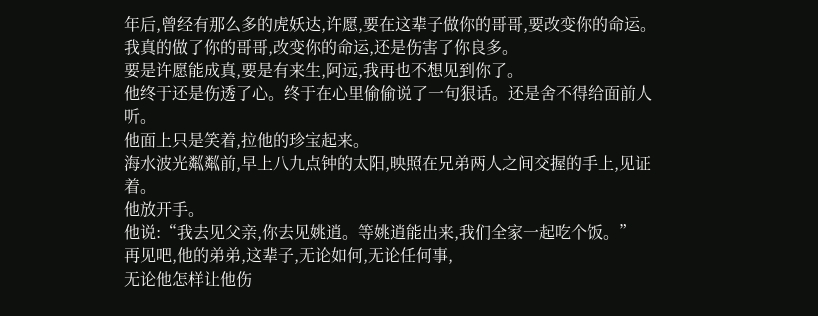年后,曾经有那么多的虎妖达,许愿,要在这辈子做你的哥哥,要改变你的命运。
我真的做了你的哥哥,改变你的命运,还是伤害了你良多。
要是许愿能成真,要是有来生,阿远,我再也不想见到你了。
他终于还是伤透了心。终于在心里偷偷说了一句狠话。还是舍不得给面前人听。
他面上只是笑着,拉他的珍宝起来。
海水波光粼粼前,早上八九点钟的太阳,映照在兄弟两人之间交握的手上,见证着。
他放开手。
他说:“我去见父亲,你去见姚逍。等姚逍能出来,我们全家一起吃个饭。”
再见吧,他的弟弟,这辈子,无论如何,无论任何事,
无论他怎样让他伤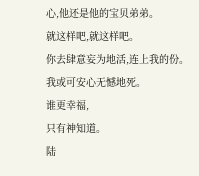心,他还是他的宝贝弟弟。
就这样吧,就这样吧。
你去肆意妄为地活,连上我的份。
我或可安心无憾地死。
谁更幸福,
只有神知道。
陆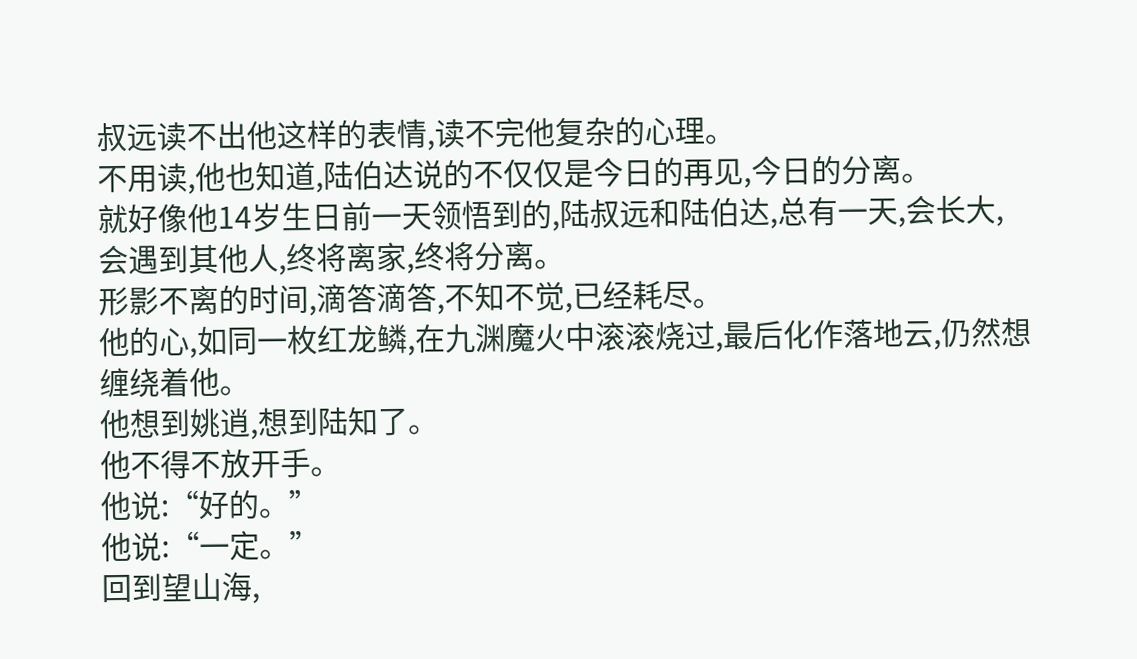叔远读不出他这样的表情,读不完他复杂的心理。
不用读,他也知道,陆伯达说的不仅仅是今日的再见,今日的分离。
就好像他14岁生日前一天领悟到的,陆叔远和陆伯达,总有一天,会长大,会遇到其他人,终将离家,终将分离。
形影不离的时间,滴答滴答,不知不觉,已经耗尽。
他的心,如同一枚红龙鳞,在九渊魔火中滚滚烧过,最后化作落地云,仍然想缠绕着他。
他想到姚逍,想到陆知了。
他不得不放开手。
他说:“好的。”
他说:“一定。”
回到望山海,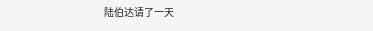陆伯达请了一天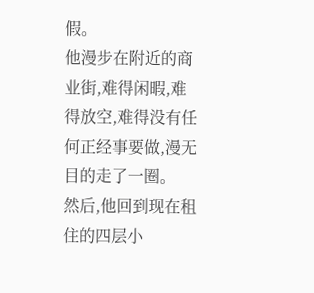假。
他漫步在附近的商业街,难得闲暇,难得放空,难得没有任何正经事要做,漫无目的走了一圈。
然后,他回到现在租住的四层小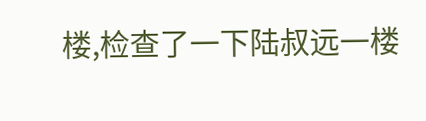楼,检查了一下陆叔远一楼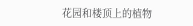花园和楼顶上的植物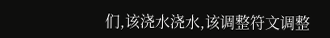们,该浇水浇水,该调整符文调整